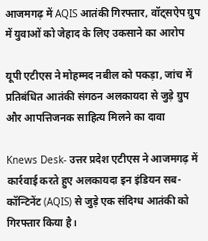आजमगढ़ में AQIS आतंकी गिरफ्तार, वॉट्सऐप ग्रुप में युवाओं को जेहाद के लिए उकसाने का आरोप

यूपी एटीएस ने मोहम्मद नबील को पकड़ा, जांच में प्रतिबंधित आतंकी संगठन अलकायदा से जुड़े ग्रुप और आपत्तिजनक साहित्य मिलने का दावा

Knews Desk- उत्तर प्रदेश एटीएस ने आजमगढ़ में कार्रवाई करते हुए अलकायदा इन इंडियन सब-कॉन्टिनेंट (AQIS) से जुड़े एक संदिग्ध आतंकी को गिरफ्तार किया है।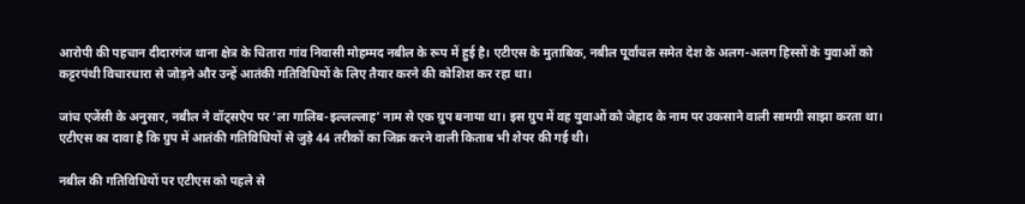आरोपी की पहचान दीदारगंज थाना क्षेत्र के चितारा गांव निवासी मोहम्मद नबील के रूप में हुई है। एटीएस के मुताबिक, नबील पूर्वांचल समेत देश के अलग-अलग हिस्सों के युवाओं को कट्टरपंथी विचारधारा से जोड़ने और उन्हें आतंकी गतिविधियों के लिए तैयार करने की कोशिश कर रहा था।

जांच एजेंसी के अनुसार, नबील ने वॉट्सऐप पर ‘ला गालिब-इल्लल्लाह’ नाम से एक ग्रुप बनाया था। इस ग्रुप में वह युवाओं को जेहाद के नाम पर उकसाने वाली सामग्री साझा करता था। एटीएस का दावा है कि ग्रुप में आतंकी गतिविधियों से जुड़े 44 तरीकों का जिक्र करने वाली किताब भी शेयर की गई थी।

नबील की गतिविधियों पर एटीएस को पहले से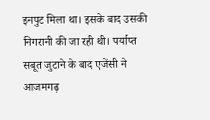इनपुट मिला था। इसके बाद उसकी निगरानी की जा रही थी। पर्याप्त सबूत जुटाने के बाद एजेंसी ने आजमगढ़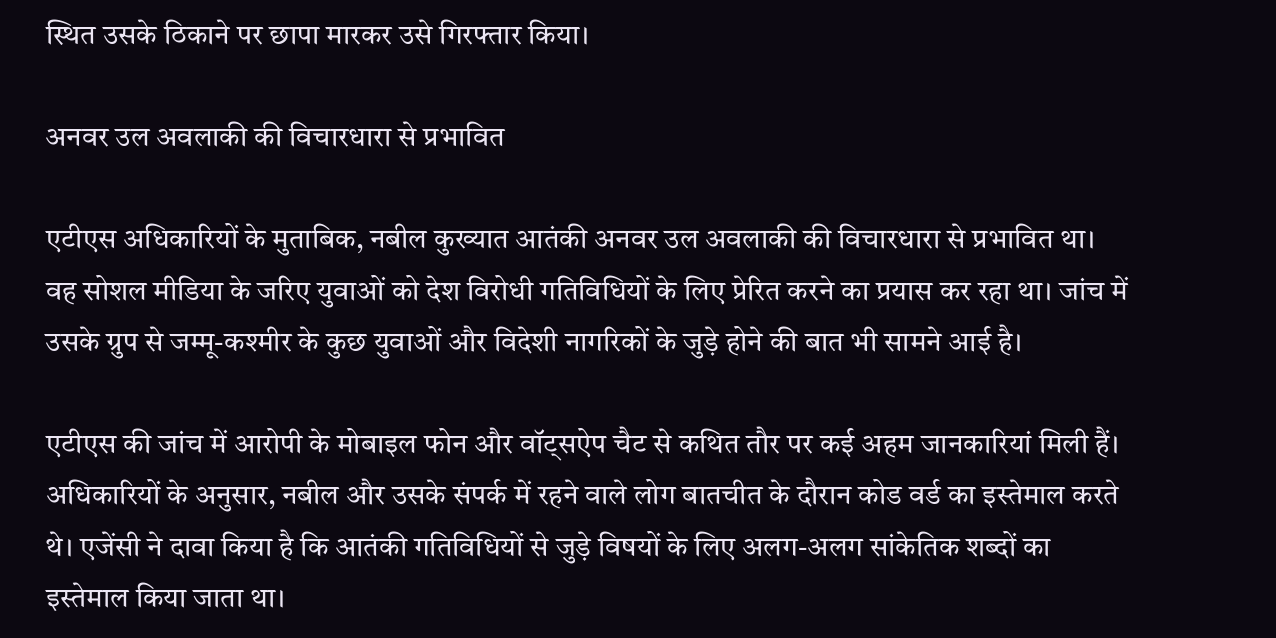स्थित उसके ठिकाने पर छापा मारकर उसे गिरफ्तार किया।

अनवर उल अवलाकी की विचारधारा से प्रभावित

एटीएस अधिकारियों के मुताबिक, नबील कुख्यात आतंकी अनवर उल अवलाकी की विचारधारा से प्रभावित था। वह सोशल मीडिया के जरिए युवाओं को देश विरोधी गतिविधियों के लिए प्रेरित करने का प्रयास कर रहा था। जांच में उसके ग्रुप से जम्मू-कश्मीर के कुछ युवाओं और विदेशी नागरिकों के जुड़े होने की बात भी सामने आई है।

एटीएस की जांच में आरोपी के मोबाइल फोन और वॉट्सऐप चैट से कथित तौर पर कई अहम जानकारियां मिली हैं। अधिकारियों के अनुसार, नबील और उसके संपर्क में रहने वाले लोग बातचीत के दौरान कोड वर्ड का इस्तेमाल करते थे। एजेंसी ने दावा किया है कि आतंकी गतिविधियों से जुड़े विषयों के लिए अलग-अलग सांकेतिक शब्दों का इस्तेमाल किया जाता था।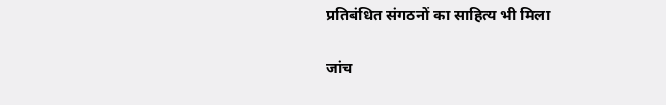प्रतिबंधित संगठनों का साहित्य भी मिला

जांच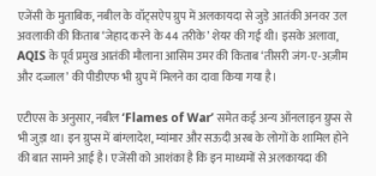एजेंसी के मुताबिक, नबील के वॉट्सऐप ग्रुप में अलकायदा से जुड़े आतंकी अनवर उल अवलाकी की किताब ‘जेहाद करने के 44 तरीके’ शेयर की गई थी। इसके अलावा, AQIS के पूर्व प्रमुख आतंकी मौलाना आसिम उमर की किताब ‘तीसरी जंग-ए-अज़ीम और दज्जाल’ की पीडीएफ भी ग्रुप में मिलने का दावा किया गया है।

एटीएस के अनुसार, नबील ‘Flames of War’ समेत कई अन्य ऑनलाइन ग्रुप्स से भी जुड़ा था। इन ग्रुप्स में बांग्लादेश, म्यांमार और सऊदी अरब के लोगों के शामिल होने की बात सामने आई है। एजेंसी को आशंका है कि इन माध्यमों से अलकायदा की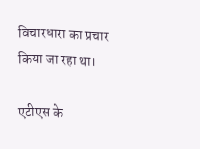विचारधारा का प्रचार किया जा रहा था।

एटीएस के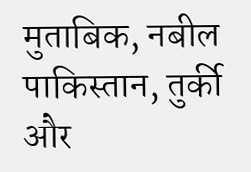मुताबिक, नबील पाकिस्तान, तुर्की और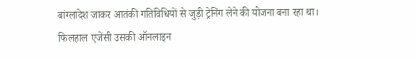बांग्लादेश जाकर आतंकी गतिविधियों से जुड़ी ट्रेनिंग लेने की योजना बना रहा था। फिलहाल एजेंसी उसकी ऑनलाइन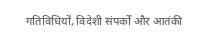गतिविधियों, विदेशी संपर्कों और आतंकी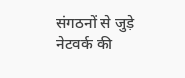संगठनों से जुड़े नेटवर्क की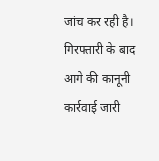जांच कर रही है। गिरफ्तारी के बाद आगे की कानूनी कार्रवाई जारी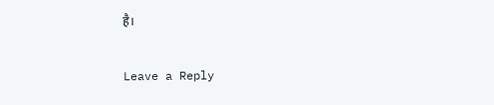है।

Leave a Reply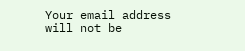Your email address will not be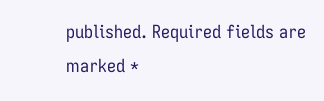published. Required fields are marked *